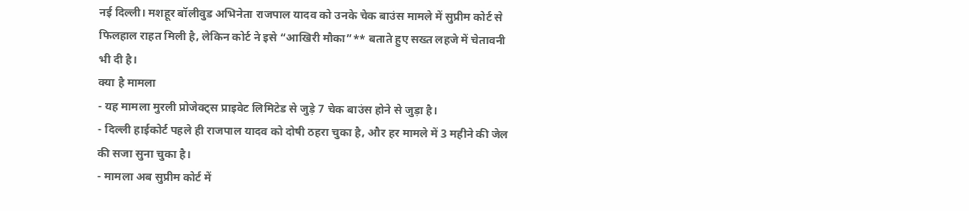नई दिल्ली। मशहूर बॉलीवुड अभिनेता राजपाल यादव को उनके चेक बाउंस मामले में सुप्रीम कोर्ट से फिलहाल राहत मिली है, लेकिन कोर्ट ने इसे “आखिरी मौका”** बताते हुए सख्त लहजे में चेतावनी भी दी है।
क्या है मामला
- यह मामला मुरली प्रोजेक्ट्स प्राइवेट लिमिटेड से जुड़े 7 चेक बाउंस होने से जुड़ा है।
- दिल्ली हाईकोर्ट पहले ही राजपाल यादव को दोषी ठहरा चुका है, और हर मामले में 3 महीने की जेल की सजा सुना चुका है।
- मामला अब सुप्रीम कोर्ट में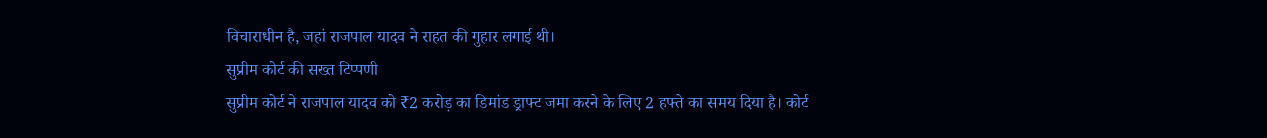विचाराधीन है, जहां राजपाल यादव ने राहत की गुहार लगाई थी।
सुप्रीम कोर्ट की सख्त टिप्पणी
सुप्रीम कोर्ट ने राजपाल यादव को ₹2 करोड़ का डिमांड ड्राफ्ट जमा करने के लिए 2 हफ्ते का समय दिया है। कोर्ट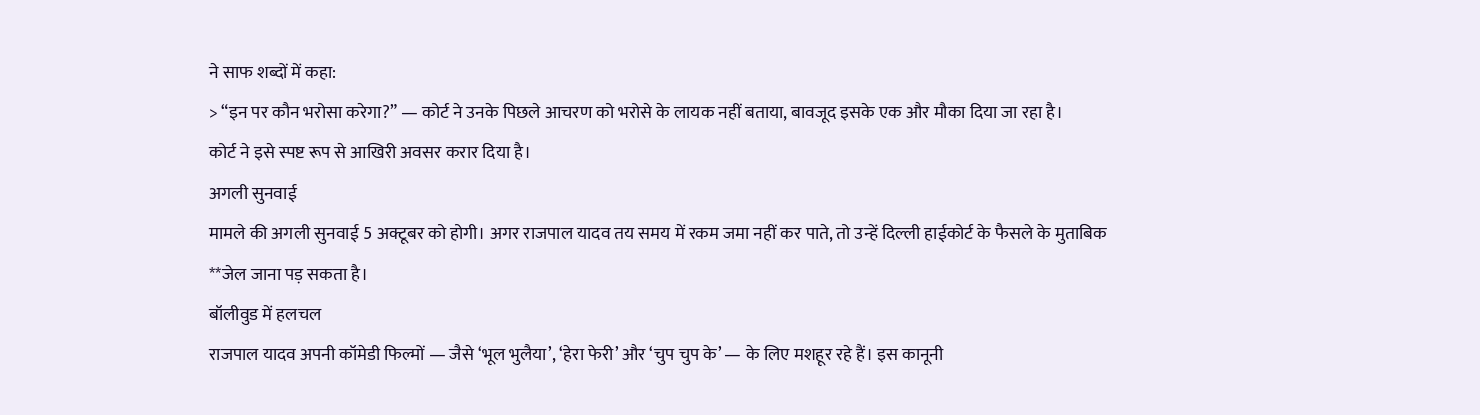ने साफ शब्दों में कहा:
> “इन पर कौन भरोसा करेगा?” — कोर्ट ने उनके पिछले आचरण को भरोसे के लायक नहीं बताया, बावजूद इसके एक और मौका दिया जा रहा है।
कोर्ट ने इसे स्पष्ट रूप से आखिरी अवसर करार दिया है।
अगली सुनवाई
मामले की अगली सुनवाई 5 अक्टूबर को होगी। अगर राजपाल यादव तय समय में रकम जमा नहीं कर पाते, तो उन्हें दिल्ली हाईकोर्ट के फैसले के मुताबिक **जेल जाना पड़ सकता है।
बॉलीवुड में हलचल
राजपाल यादव अपनी कॉमेडी फिल्मों — जैसे ‘भूल भुलैया’, ‘हेरा फेरी’ और ‘चुप चुप के’ — के लिए मशहूर रहे हैं। इस कानूनी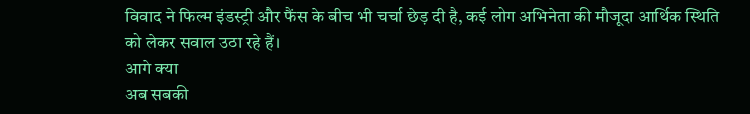विवाद ने फिल्म इंडस्ट्री और फैंस के बीच भी चर्चा छेड़ दी है, कई लोग अभिनेता की मौजूदा आर्थिक स्थिति को लेकर सवाल उठा रहे हैं।
आगे क्या
अब सबकी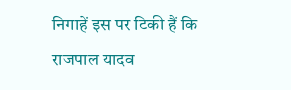निगाहें इस पर टिकी हैं कि राजपाल यादव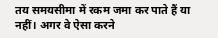तय समयसीमा में रकम जमा कर पाते हैं या नहीं। अगर वे ऐसा करने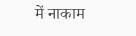में नाकाम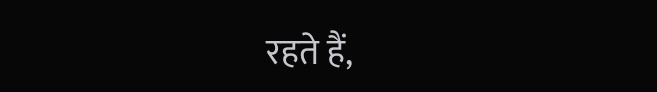रहते हैं,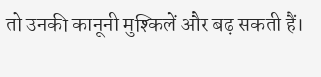तो उनकी कानूनी मुश्किलें और बढ़ सकती हैं।